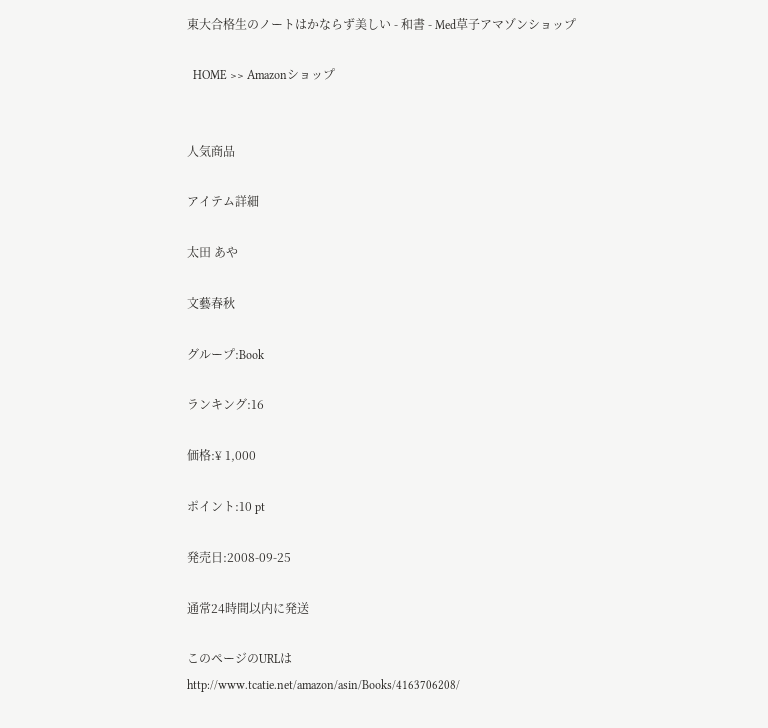東大合格生のノートはかならず美しい - 和書 - Med草子アマゾンショップ

  HOME >> Amazonショップ


人気商品

アイテム詳細

太田 あや

文藝春秋

グループ:Book

ランキング:16

価格:¥ 1,000

ポイント:10 pt

発売日:2008-09-25

通常24時間以内に発送

このページのURLは
http://www.tcatie.net/amazon/asin/Books/4163706208/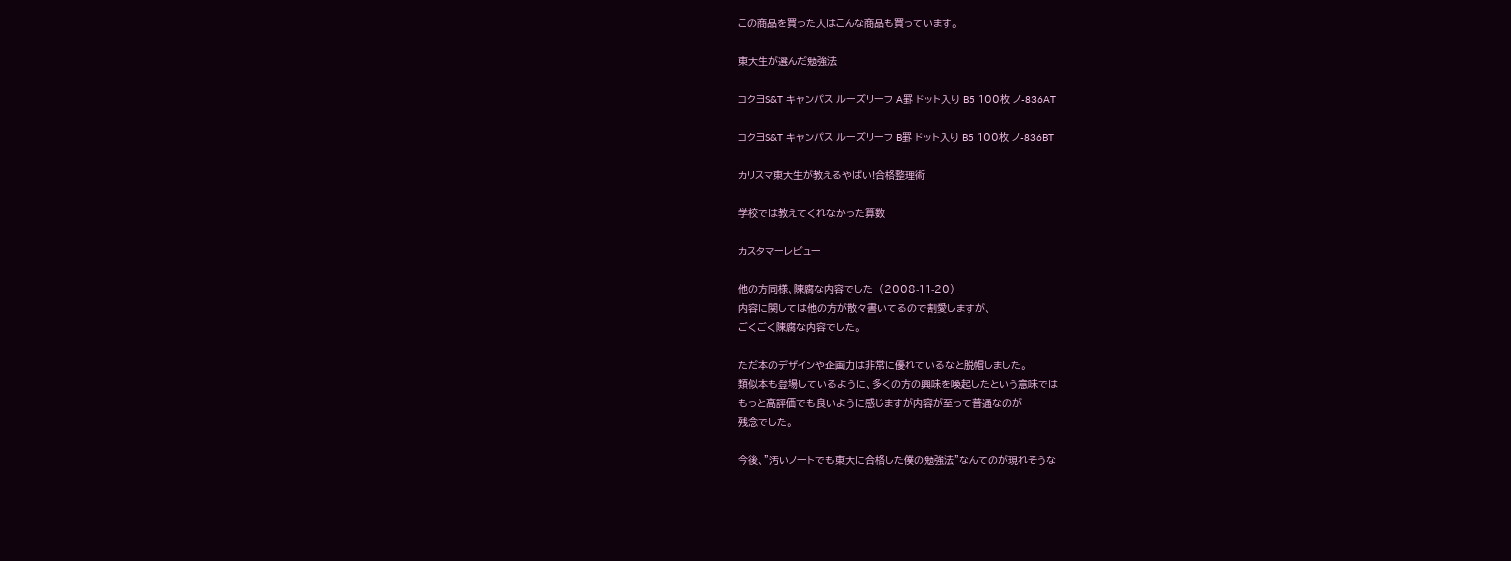この商品を買った人はこんな商品も買っています。

東大生が選んだ勉強法

コクヨS&T キャンパス ルーズリーフ A罫 ドット入り B5 100枚 ノ-836AT

コクヨS&T キャンパス ルーズリーフ B罫 ドット入り B5 100枚 ノ-836BT

カリスマ東大生が教えるやばい!合格整理術

学校では教えてくれなかった算数

カスタマーレビュー

他の方同様、陳腐な内容でした  (2008-11-20)
内容に関しては他の方が散々書いてるので割愛しますが、
ごくごく陳腐な内容でした。

ただ本のデザインや企画力は非常に優れているなと脱帽しました。
類似本も登場しているように、多くの方の興味を喚起したという意味では
もっと高評価でも良いように感じますが内容が至って普通なのが
残念でした。

今後、”汚いノートでも東大に合格した僕の勉強法”なんてのが現れそうな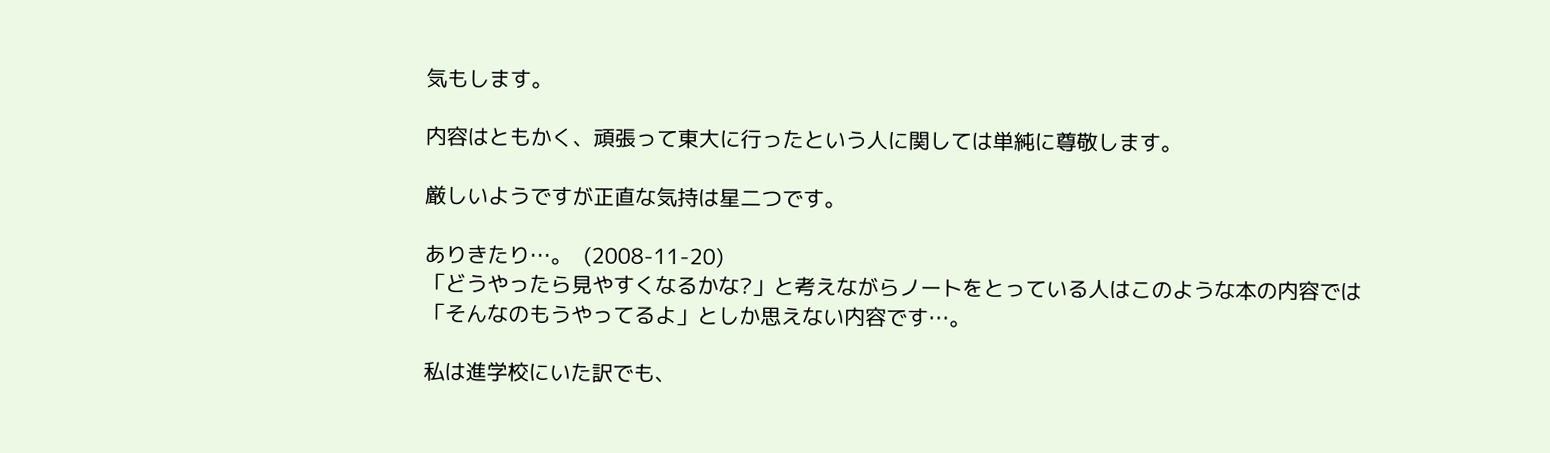気もします。

内容はともかく、頑張って東大に行ったという人に関しては単純に尊敬します。

厳しいようですが正直な気持は星二つです。

ありきたり…。  (2008-11-20)
「どうやったら見やすくなるかな?」と考えながらノートをとっている人はこのような本の内容では「そんなのもうやってるよ」としか思えない内容です…。

私は進学校にいた訳でも、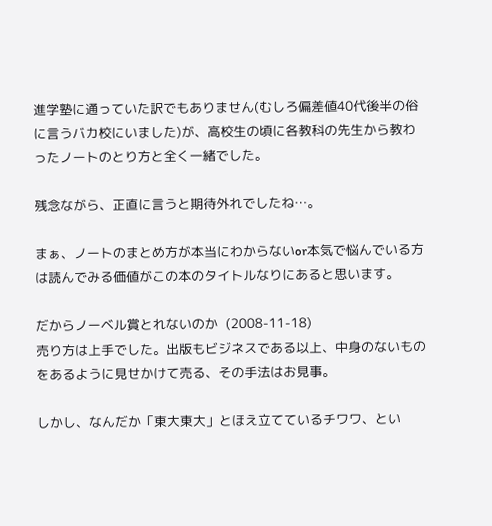進学塾に通っていた訳でもありません(むしろ偏差値40代後半の俗に言うバカ校にいました)が、高校生の頃に各教科の先生から教わったノートのとり方と全く一緒でした。

残念ながら、正直に言うと期待外れでしたね…。

まぁ、ノートのまとめ方が本当にわからないor本気で悩んでいる方は読んでみる価値がこの本のタイトルなりにあると思います。

だからノーベル賞とれないのか  (2008-11-18)
売り方は上手でした。出版もビジネスである以上、中身のないものをあるように見せかけて売る、その手法はお見事。

しかし、なんだか「東大東大」とほえ立てているチワワ、とい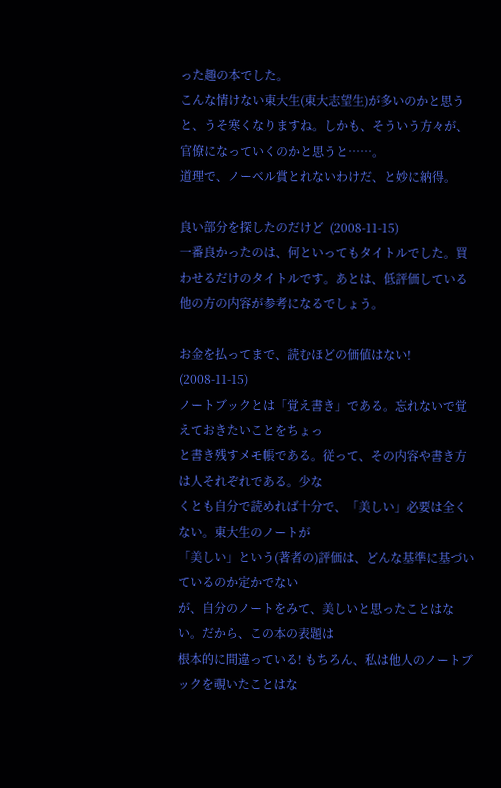った趣の本でした。
こんな情けない東大生(東大志望生)が多いのかと思うと、うそ寒くなりますね。しかも、そういう方々が、官僚になっていくのかと思うと……。
道理で、ノーベル賞とれないわけだ、と妙に納得。

良い部分を探したのだけど  (2008-11-15)
一番良かったのは、何といってもタイトルでした。買わせるだけのタイトルです。あとは、低評価している他の方の内容が参考になるでしょう。

お金を払ってまで、読むほどの価値はない!  (2008-11-15)
ノートブックとは「覚え書き」である。忘れないで覚えておきたいことをちょっ
と書き残すメモ帳である。従って、その内容や書き方は人それぞれである。少な
くとも自分で読めれば十分で、「美しい」必要は全くない。東大生のノートが
「美しい」という(著者の)評価は、どんな基準に基づいているのか定かでない
が、自分のノートをみて、美しいと思ったことはない。だから、この本の表題は
根本的に間違っている! もちろん、私は他人のノートブックを覗いたことはな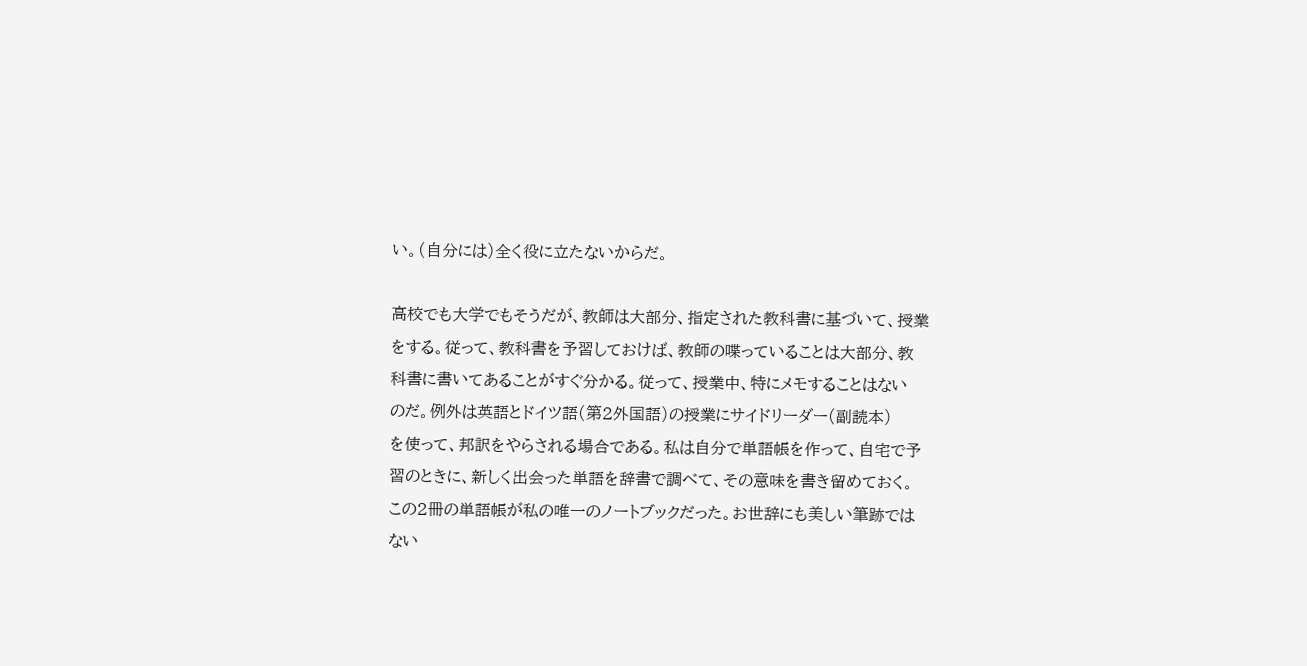い。(自分には)全く役に立たないからだ。

高校でも大学でもそうだが、教師は大部分、指定された教科書に基づいて、授業
をする。従って、教科書を予習しておけば、教師の喋っていることは大部分、教
科書に書いてあることがすぐ分かる。従って、授業中、特にメモすることはない
のだ。例外は英語とドイツ語(第2外国語)の授業にサイドリーダー(副読本)
を使って、邦訳をやらされる場合である。私は自分で単語帳を作って、自宅で予
習のときに、新しく出会った単語を辞書で調べて、その意味を書き留めておく。
この2冊の単語帳が私の唯一のノートブックだった。お世辞にも美しい筆跡では
ない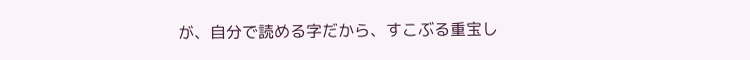が、自分で読める字だから、すこぶる重宝し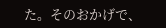た。そのおかげで、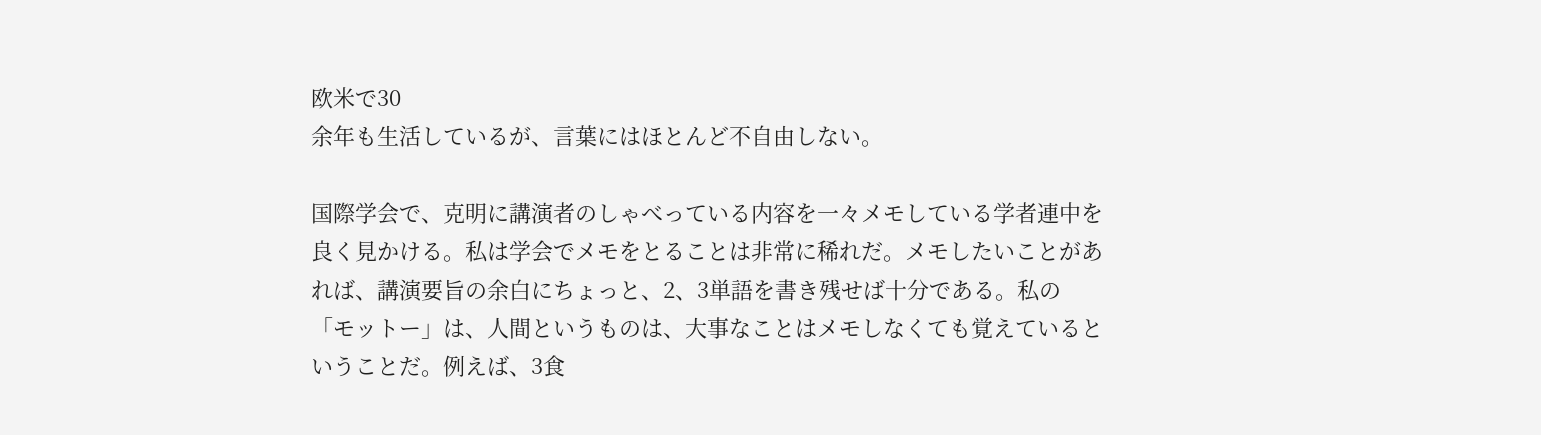欧米で30
余年も生活しているが、言葉にはほとんど不自由しない。

国際学会で、克明に講演者のしゃべっている内容を一々メモしている学者連中を
良く見かける。私は学会でメモをとることは非常に稀れだ。メモしたいことがあ
れば、講演要旨の余白にちょっと、2、3単語を書き残せば十分である。私の
「モットー」は、人間というものは、大事なことはメモしなくても覚えていると
いうことだ。例えば、3食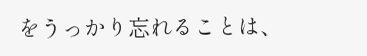をうっかり忘れることは、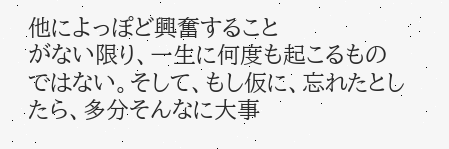他によっぽど興奮すること
がない限り、一生に何度も起こるものではない。そして、もし仮に、忘れたとし
たら、多分そんなに大事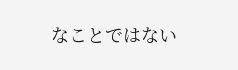なことではない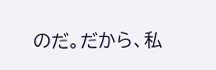のだ。だから、私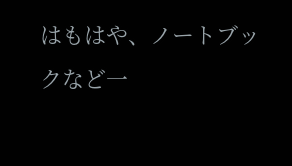はもはや、ノートブッ
クなど一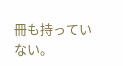冊も持っていない。